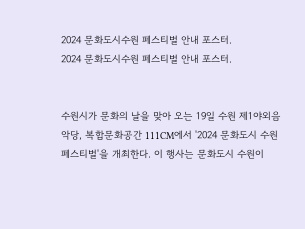2024 문화도시수원 페스티벌 안내 포스터.
2024 문화도시수원 페스티벌 안내 포스터.


수원시가 문화의 날을 맞아 오는 19일 수원 제1야외음악당, 복합문화공간 111CM에서 '2024 문화도시 수원 페스티벌'을 개최한다. 이 행사는 문화도시 수원이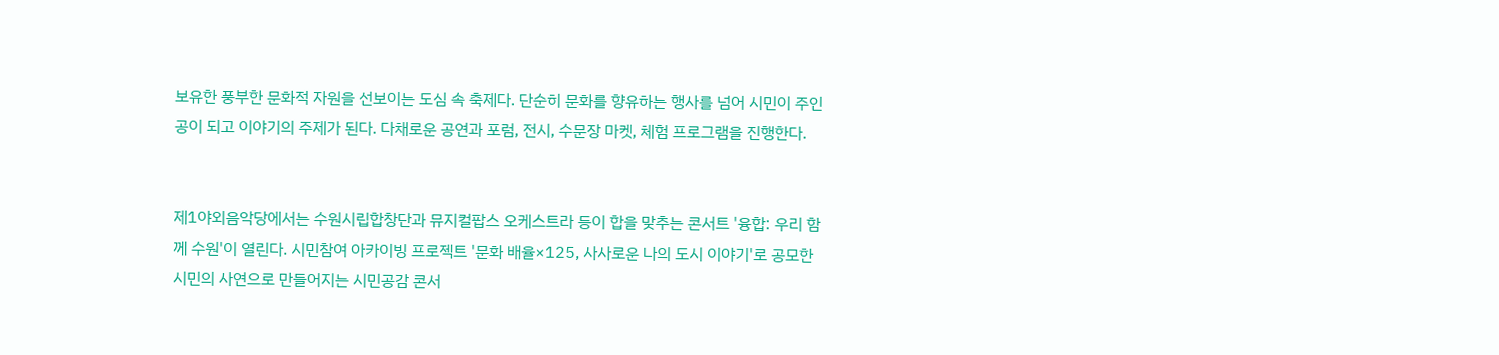보유한 풍부한 문화적 자원을 선보이는 도심 속 축제다. 단순히 문화를 향유하는 행사를 넘어 시민이 주인공이 되고 이야기의 주제가 된다. 다채로운 공연과 포럼, 전시, 수문장 마켓, 체험 프로그램을 진행한다.


제1야외음악당에서는 수원시립합창단과 뮤지컬팝스 오케스트라 등이 합을 맞추는 콘서트 '융합: 우리 함께 수원'이 열린다. 시민참여 아카이빙 프로젝트 '문화 배율×125, 사사로운 나의 도시 이야기'로 공모한 시민의 사연으로 만들어지는 시민공감 콘서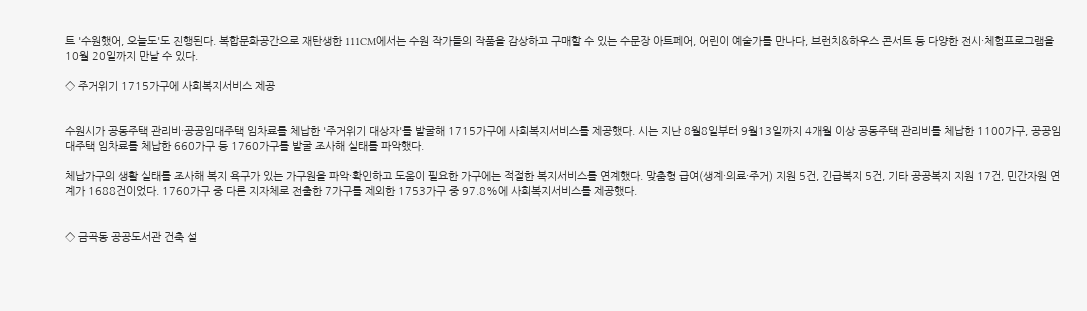트 '수원했어, 오늘도'도 진행된다. 복합문화공간으로 재탄생한 111CM에서는 수원 작가들의 작품을 감상하고 구매할 수 있는 수문장 아트페어, 어린이 예술가를 만나다, 브런치&하우스 콘서트 등 다양한 전시·체험프로그램을 10월 20일까지 만날 수 있다.

◇ 주거위기 1715가구에 사회복지서비스 제공


수원시가 공동주택 관리비·공공임대주택 임차료를 체납한 '주거위기 대상자'를 발굴해 1715가구에 사회복지서비스를 제공했다. 시는 지난 8월8일부터 9월13일까지 4개월 이상 공동주택 관리비를 체납한 1100가구, 공공임대주택 임차료를 체납한 660가구 등 1760가구를 발굴 조사해 실태를 파악했다.

체납가구의 생활 실태를 조사해 복지 욕구가 있는 가구원을 파악·확인하고 도움이 필요한 가구에는 적절한 복지서비스를 연계했다. 맞춤형 급여(생계·의료·주거) 지원 5건, 긴급복지 5건, 기타 공공복지 지원 17건, 민간자원 연계가 1688건이었다. 1760가구 중 다른 지자체로 전출한 7가구를 제외한 1753가구 중 97.8%에 사회복지서비스를 제공했다.


◇ 금곡동 공공도서관 건축 설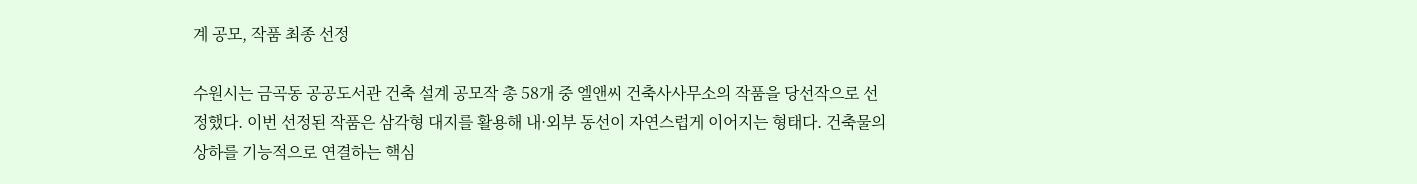계 공모, 작품 최종 선정

수원시는 금곡동 공공도서관 건축 설계 공모작 총 58개 중 엘앤씨 건축사사무소의 작품을 당선작으로 선정했다. 이번 선정된 작품은 삼각형 대지를 활용해 내·외부 동선이 자연스럽게 이어지는 형태다. 건축물의 상하를 기능적으로 연결하는 핵심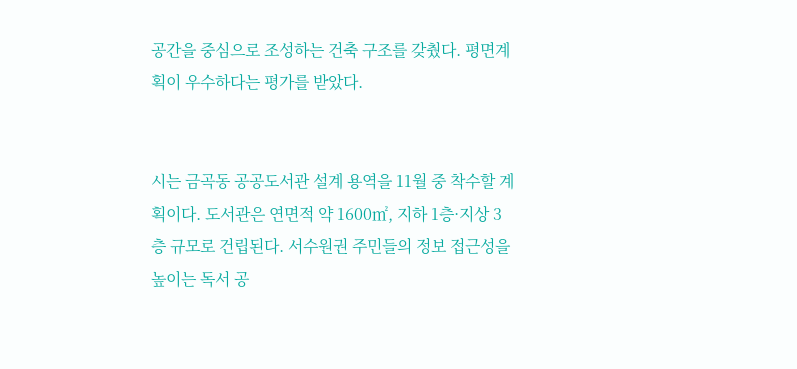공간을 중심으로 조성하는 건축 구조를 갖췄다. 평면계획이 우수하다는 평가를 받았다.


시는 금곡동 공공도서관 설계 용역을 11월 중 착수할 계획이다. 도서관은 연면적 약 1600㎡, 지하 1층·지상 3층 규모로 건립된다. 서수원권 주민들의 정보 접근성을 높이는 독서 공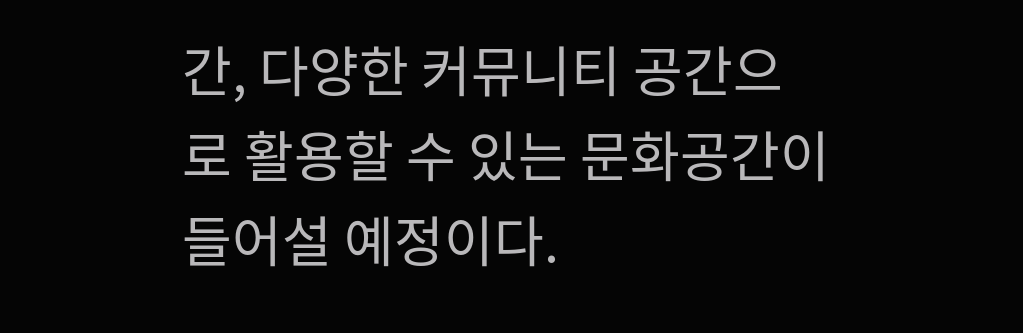간, 다양한 커뮤니티 공간으로 활용할 수 있는 문화공간이 들어설 예정이다.